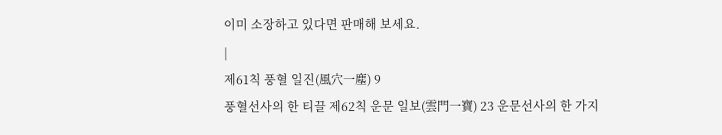이미 소장하고 있다면 판매해 보세요.
|
제61칙 풍혈 일진(風穴一塵) 9
풍혈선사의 한 티끌 제62칙 운문 일보(雲門一寶) 23 운문선사의 한 가지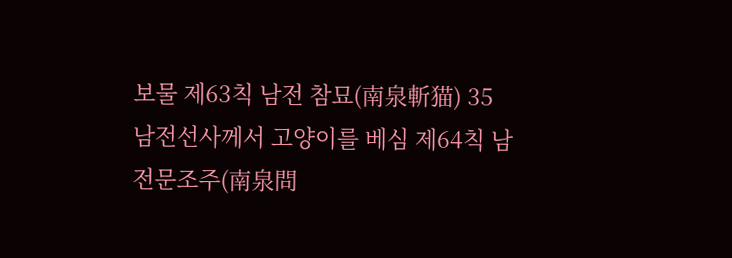보물 제63칙 남전 참묘(南泉斬猫) 35 남전선사께서 고양이를 베심 제64칙 남전문조주(南泉問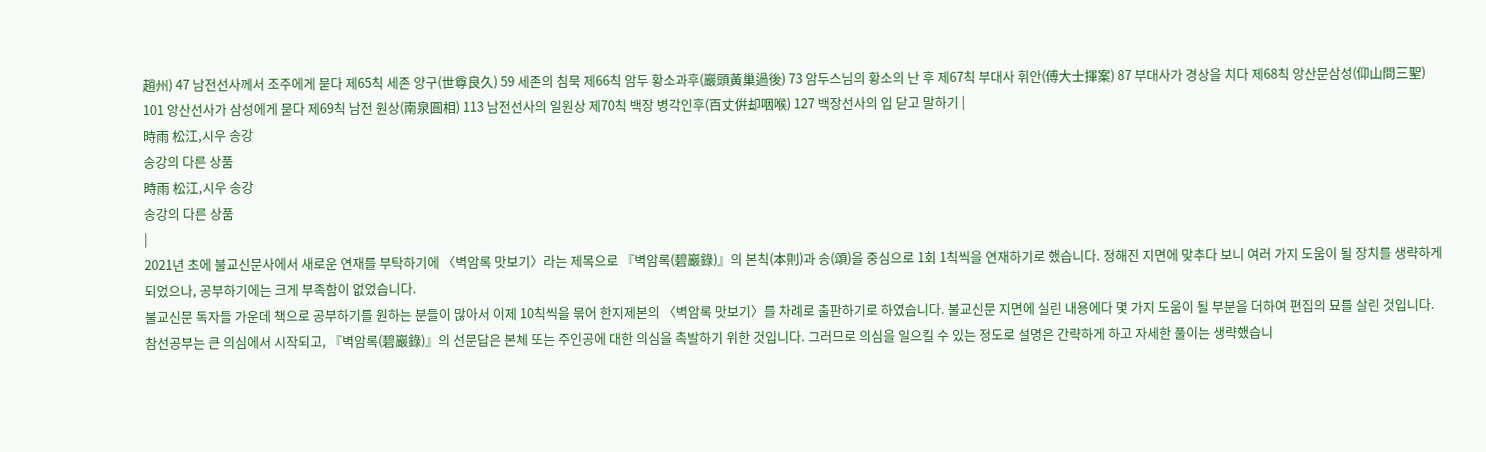趙州) 47 남전선사께서 조주에게 묻다 제65칙 세존 양구(世尊良久) 59 세존의 침묵 제66칙 암두 황소과후(巖頭黃巢過後) 73 암두스님의 황소의 난 후 제67칙 부대사 휘안(傅大士揮案) 87 부대사가 경상을 치다 제68칙 앙산문삼성(仰山問三聖) 101 앙산선사가 삼성에게 묻다 제69칙 남전 원상(南泉圓相) 113 남전선사의 일원상 제70칙 백장 병각인후(百丈倂却咽喉) 127 백장선사의 입 닫고 말하기 |
時雨 松江,시우 송강
송강의 다른 상품
時雨 松江,시우 송강
송강의 다른 상품
|
2021년 초에 불교신문사에서 새로운 연재를 부탁하기에 〈벽암록 맛보기〉라는 제목으로 『벽암록(碧巖錄)』의 본칙(本則)과 송(頌)을 중심으로 1회 1칙씩을 연재하기로 했습니다. 정해진 지면에 맞추다 보니 여러 가지 도움이 될 장치를 생략하게 되었으나, 공부하기에는 크게 부족함이 없었습니다.
불교신문 독자들 가운데 책으로 공부하기를 원하는 분들이 많아서 이제 10칙씩을 묶어 한지제본의 〈벽암록 맛보기〉를 차례로 출판하기로 하였습니다. 불교신문 지면에 실린 내용에다 몇 가지 도움이 될 부분을 더하여 편집의 묘를 살린 것입니다. 참선공부는 큰 의심에서 시작되고, 『벽암록(碧巖錄)』의 선문답은 본체 또는 주인공에 대한 의심을 촉발하기 위한 것입니다. 그러므로 의심을 일으킬 수 있는 정도로 설명은 간략하게 하고 자세한 풀이는 생략했습니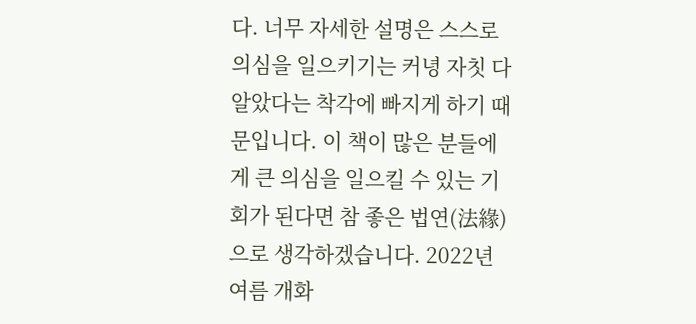다. 너무 자세한 설명은 스스로 의심을 일으키기는 커녕 자칫 다 알았다는 착각에 빠지게 하기 때문입니다. 이 책이 많은 분들에게 큰 의심을 일으킬 수 있는 기회가 된다면 참 좋은 법연(法緣)으로 생각하겠습니다. 2022년 여름 개화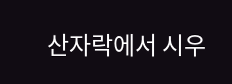산자락에서 시우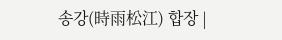송강(時雨松江) 합장 |